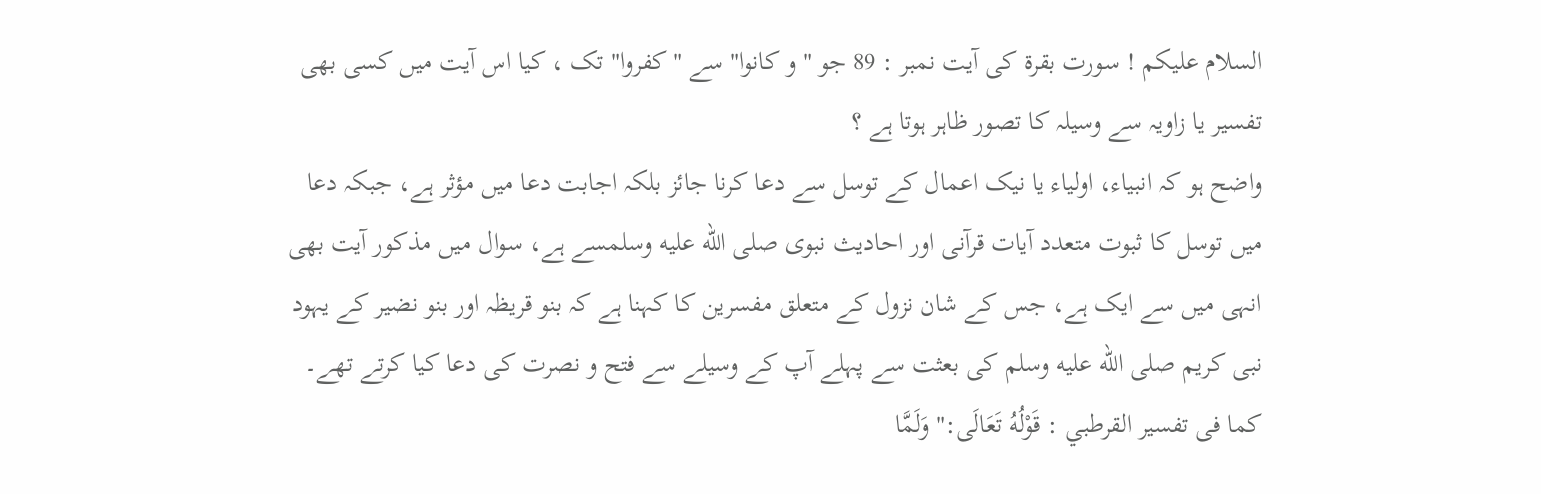السلام علیکم ! سورت بقرة کی آیت نمبر : 89 جو " و کانوا" سے "کفروا" تک ، کیا اس آیت میں کسی بھی تفسیر یا زاویہ سے وسیلہ کا تصور ظاہر ہوتا ہے ؟
واضح ہو کہ انبیاء، اولیاء یا نیک اعمال کے توسل سے دعا کرنا جائز بلکہ اجابت دعا میں مؤثر ہے، جبکہ دعا میں توسل کا ثبوت متعدد آیات قرآنی اور احادیث نبوی صلى الله عليه وسلمسے ہے، سوال میں مذکور آیت بھی انہی میں سے ایک ہے، جس کے شان نزول کے متعلق مفسرین کا کہنا ہے کہ بنو قریظہ اور بنو نضیر کے یہود نبی کریم صلى الله عليه وسلم کی بعثت سے پہلے آپ کے وسیلے سے فتح و نصرت کی دعا کیا کرتے تھے۔
کما فی تفسير القرطبي : قَوْلُهُ تَعَالَى:" وَلَمَّا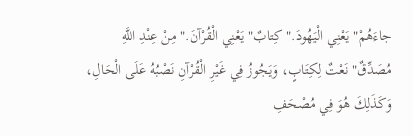جاءَهُمْ" يَعْنِي الْيَهُودَ." كِتابٌ" يَعْنِي الْقُرْآنَ." مِنْ عِنْدِ اللَّهِ مُصَدِّقٌ" نَعْتٌ لِكِتَابٍ، وَيَجُوزُ فِي غَيْرِ الْقُرْآنِ نَصْبُهُ عَلَى الْحَالِ، وَكَذَلِكَ هُوَ فِي مُصْحَفِ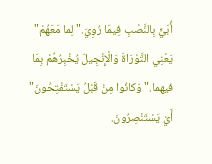أُبَيٍّ بِالنَّصْبِ فِيمَا رُوِيَ." لِما مَعَهُمْ" يَعْنِي التَّوْرَاةَ وَالْإِنْجِيلَ يُخْبِرُهُمْ بِمَا فيهما." وَكانُوا مِنْ قَبْلُ يَسْتَفْتِحُونَ" أَيْ يَسْتَنْصِرُونَ.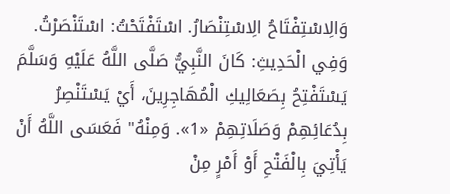وَالِاسْتِفْتَاحُ الِاسْتِنْصَارُ. اسْتَفْتَحْتُ: اسْتَنْصَرْتُ. وَفِي الْحَدِيثِ: كَانَ النَّبِيُّ صَلَّى اللَّهُ عَلَيْهِ وَسَلَّمَ يَسْتَفْتِحُ بِصَعَالِيكِ الْمُهَاجِرِينَ، أَيْ يَسْتَنْصِرُ بِدُعَائِهِمْ وَصَلَاتِهِمْ «1». وَمِنْهُ" فَعَسَى اللَّهُ أَنْ يَأْتِيَ بِالْفَتْحِ أَوْ أَمْرٍ مِنْ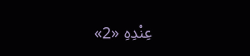عِنْدِهِ «2»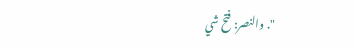". والنصر: فتح شي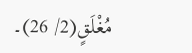مُغْلَقٍ(2/ 26)۔